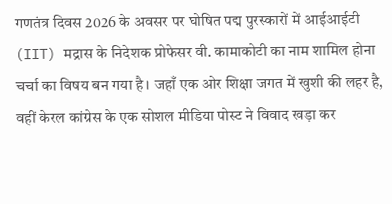गणतंत्र दिवस 2026 के अवसर पर घोषित पद्म पुरस्कारों में आईआईटी (IIT) मद्रास के निदेशक प्रोफेसर वी. कामाकोटी का नाम शामिल होना चर्चा का विषय बन गया है। जहाँ एक ओर शिक्षा जगत में खुशी की लहर है, वहीं केरल कांग्रेस के एक सोशल मीडिया पोस्ट ने विवाद खड़ा कर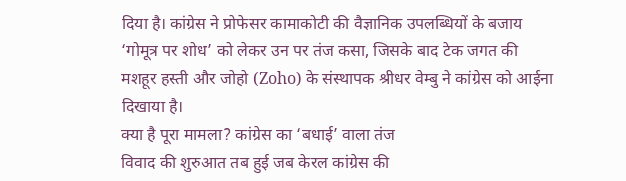दिया है। कांग्रेस ने प्रोफेसर कामाकोटी की वैज्ञानिक उपलब्धियों के बजाय ‘गोमूत्र पर शोध’ को लेकर उन पर तंज कसा, जिसके बाद टेक जगत की मशहूर हस्ती और जोहो (Zoho) के संस्थापक श्रीधर वेम्बु ने कांग्रेस को आईना दिखाया है।
क्या है पूरा मामला? कांग्रेस का ‘बधाई’ वाला तंज
विवाद की शुरुआत तब हुई जब केरल कांग्रेस की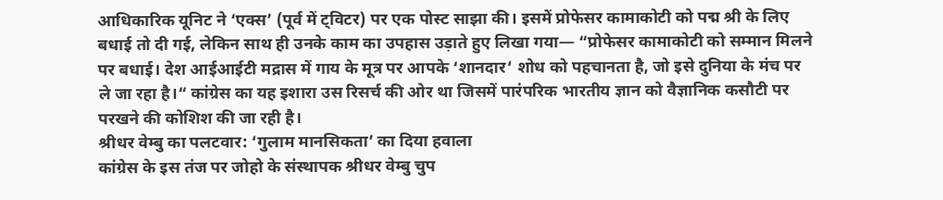आधिकारिक यूनिट ने ‘एक्स’ (पूर्व में ट्विटर) पर एक पोस्ट साझा की। इसमें प्रोफेसर कामाकोटी को पद्म श्री के लिए बधाई तो दी गई, लेकिन साथ ही उनके काम का उपहास उड़ाते हुए लिखा गया— “प्रोफेसर कामाकोटी को सम्मान मिलने पर बधाई। देश आईआईटी मद्रास में गाय के मूत्र पर आपके ‘शानदार‘ शोध को पहचानता है, जो इसे दुनिया के मंच पर ले जा रहा है।“ कांग्रेस का यह इशारा उस रिसर्च की ओर था जिसमें पारंपरिक भारतीय ज्ञान को वैज्ञानिक कसौटी पर परखने की कोशिश की जा रही है।
श्रीधर वेम्बु का पलटवार: ‘गुलाम मानसिकता’ का दिया हवाला
कांग्रेस के इस तंज पर जोहो के संस्थापक श्रीधर वेम्बु चुप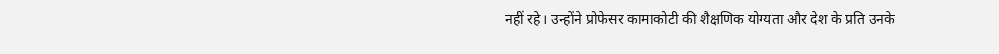नहीं रहे। उन्होंने प्रोफेसर कामाकोटी की शैक्षणिक योग्यता और देश के प्रति उनके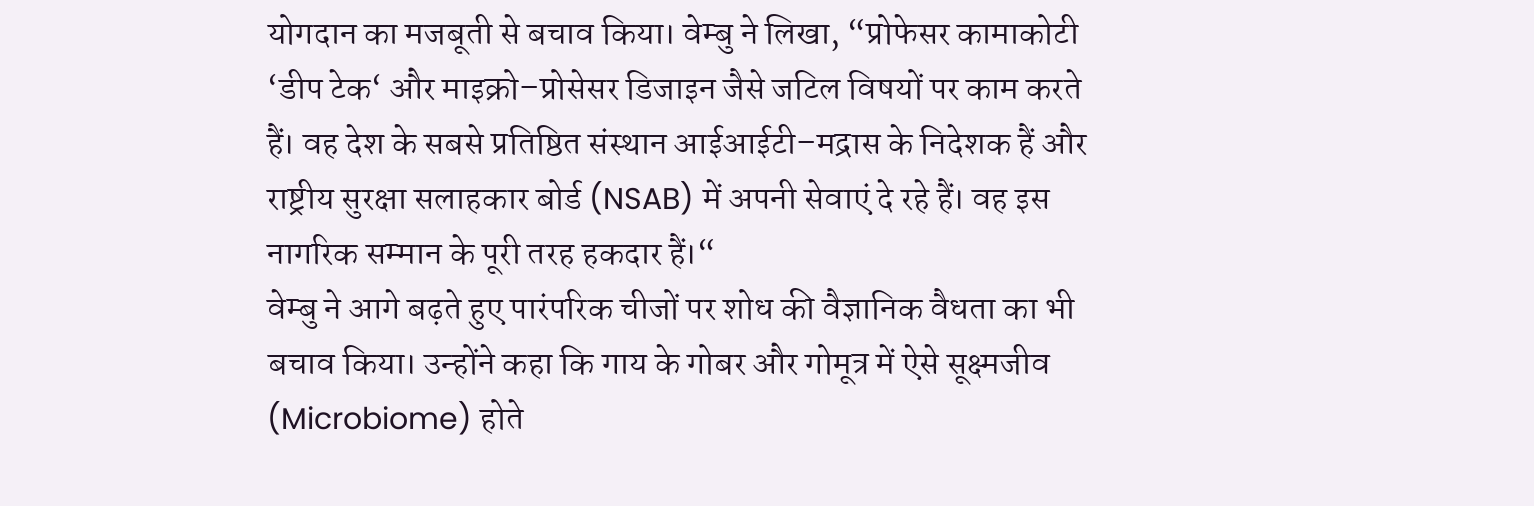योगदान का मजबूती से बचाव किया। वेम्बु ने लिखा, “प्रोफेसर कामाकोटी ‘डीप टेक‘ और माइक्रो–प्रोसेसर डिजाइन जैसे जटिल विषयों पर काम करते हैं। वह देश के सबसे प्रतिष्ठित संस्थान आईआईटी–मद्रास के निदेशक हैं और राष्ट्रीय सुरक्षा सलाहकार बोर्ड (NSAB) में अपनी सेवाएं दे रहे हैं। वह इस नागरिक सम्मान के पूरी तरह हकदार हैं।“
वेम्बु ने आगे बढ़ते हुए पारंपरिक चीजों पर शोध की वैज्ञानिक वैधता का भी बचाव किया। उन्होंने कहा कि गाय के गोबर और गोमूत्र में ऐसे सूक्ष्मजीव (Microbiome) होते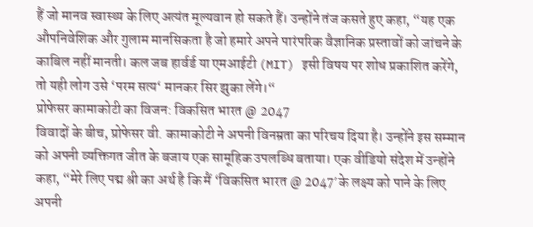हैं जो मानव स्वास्थ्य के लिए अत्यंत मूल्यवान हो सकते हैं। उन्होंने तंज कसते हुए कहा, “यह एक औपनिवेशिक और गुलाम मानसिकता है जो हमारे अपने पारंपरिक वैज्ञानिक प्रस्तावों को जांचने के काबिल नहीं मानती। कल जब हार्वर्ड या एमआईटी (MIT) इसी विषय पर शोध प्रकाशित करेंगे, तो यही लोग उसे ‘परम सत्य‘ मानकर सिर झुका लेंगे।“
प्रोफेसर कामाकोटी का विजन: विकसित भारत @ 2047
विवादों के बीच, प्रोफेसर वी. कामाकोटी ने अपनी विनम्रता का परिचय दिया है। उन्होंने इस सम्मान को अपनी व्यक्तिगत जीत के बजाय एक सामूहिक उपलब्धि बताया। एक वीडियो संदेश में उन्होंने कहा, “मेरे लिए पद्म श्री का अर्थ है कि मैं ‘विकसित भारत @ 2047′ के लक्ष्य को पाने के लिए अपनी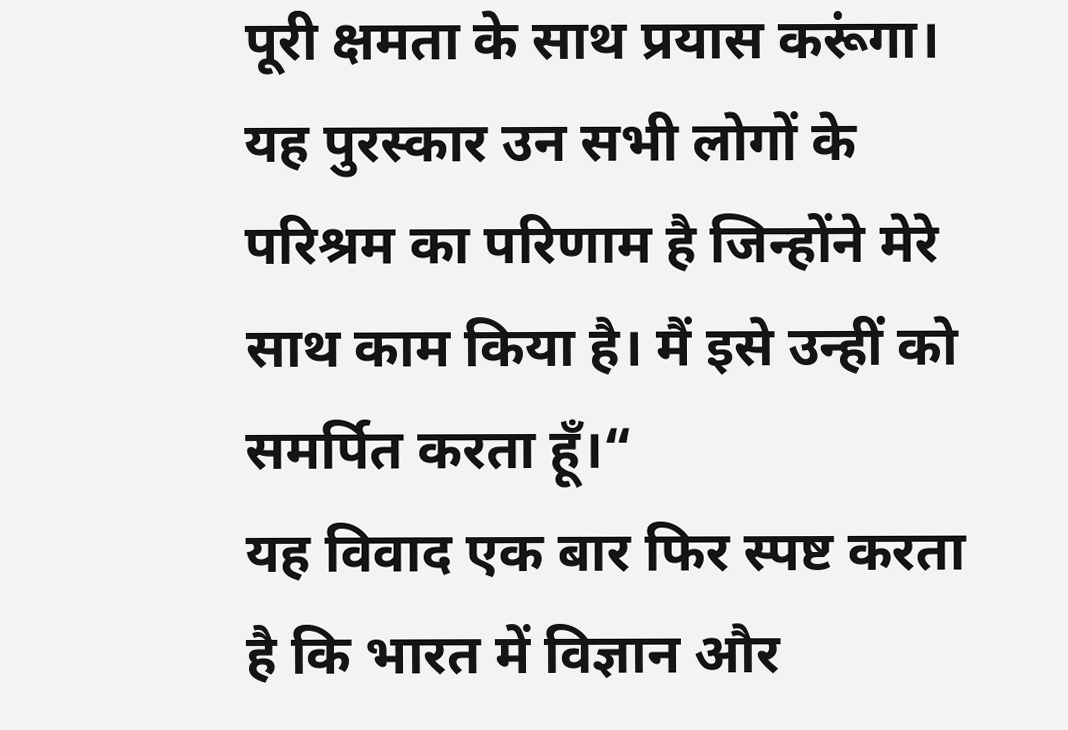पूरी क्षमता के साथ प्रयास करूंगा। यह पुरस्कार उन सभी लोगों के परिश्रम का परिणाम है जिन्होंने मेरे साथ काम किया है। मैं इसे उन्हीं को समर्पित करता हूँ।“
यह विवाद एक बार फिर स्पष्ट करता है कि भारत में विज्ञान और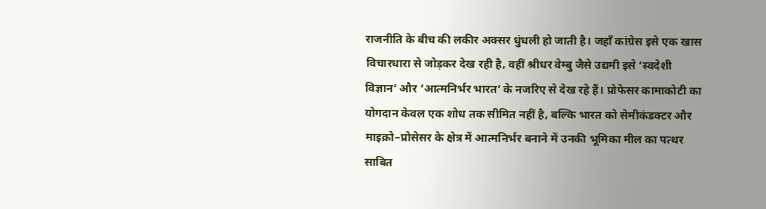राजनीति के बीच की लकीर अक्सर धुंधली हो जाती है। जहाँ कांग्रेस इसे एक खास विचारधारा से जोड़कर देख रही है, वहीं श्रीधर वेम्बु जैसे उद्यमी इसे ‘स्वदेशी विज्ञान‘ और ‘आत्मनिर्भर भारत‘ के नजरिए से देख रहे हैं। प्रोफेसर कामाकोटी का योगदान केवल एक शोध तक सीमित नहीं है, बल्कि भारत को सेमीकंडक्टर और माइक्रो–प्रोसेसर के क्षेत्र में आत्मनिर्भर बनाने में उनकी भूमिका मील का पत्थर साबित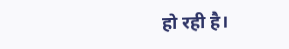हो रही है।